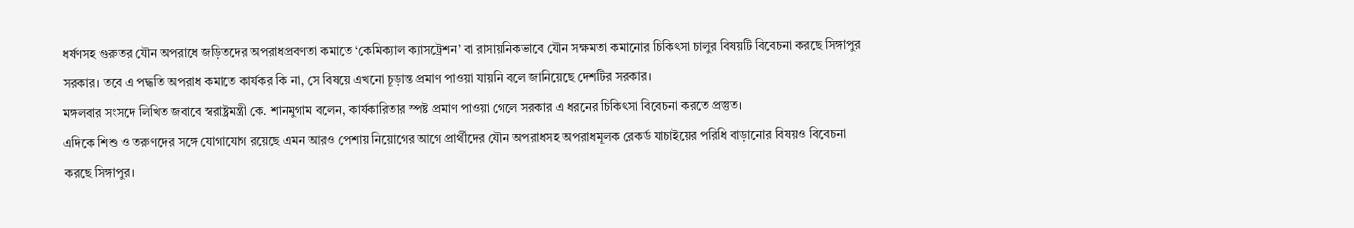ধর্ষণসহ গুরুতর যৌন অপরাধে জড়িতদের অপরাধপ্রবণতা কমাতে ‘কেমিক্যাল ক্যাসট্রেশন’ বা রাসায়নিকভাবে যৌন সক্ষমতা কমানোর চিকিৎসা চালুর বিষয়টি বিবেচনা করছে সিঙ্গাপুর সরকার। তবে এ পদ্ধতি অপরাধ কমাতে কার্যকর কি না, সে বিষয়ে এখনো চূড়ান্ত প্রমাণ পাওয়া যায়নি বলে জানিয়েছে দেশটির সরকার।
মঙ্গলবার সংসদে লিখিত জবাবে স্বরাষ্ট্রমন্ত্রী কে. শানমুগাম বলেন, কার্যকারিতার স্পষ্ট প্রমাণ পাওয়া গেলে সরকার এ ধরনের চিকিৎসা বিবেচনা করতে প্রস্তুত।
এদিকে শিশু ও তরুণদের সঙ্গে যোগাযোগ রয়েছে এমন আরও পেশায় নিয়োগের আগে প্রার্থীদের যৌন অপরাধসহ অপরাধমূলক রেকর্ড যাচাইয়ের পরিধি বাড়ানোর বিষয়ও বিবেচনা করছে সিঙ্গাপুর।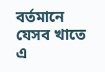বর্তমানে যেসব খাতে এ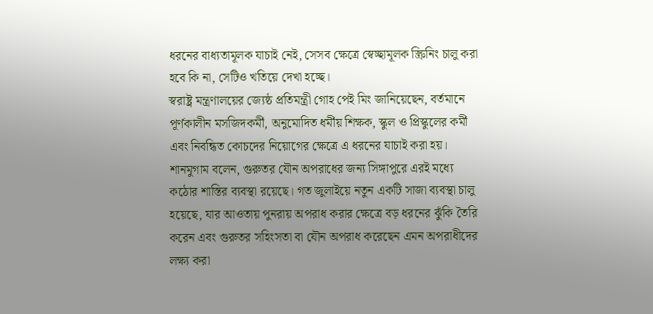ধরনের বাধ্যতামূলক যাচাই নেই, সেসব ক্ষেত্রে স্বেচ্ছামূলক স্ক্রিনিং চালু করা হবে কি না, সেটিও খতিয়ে দেখা হচ্ছে।
স্বরাষ্ট্র মন্ত্রণালয়ের জ্যেষ্ঠ প্রতিমন্ত্রী গোহ পেই মিং জানিয়েছেন, বর্তমানে পূর্ণকালীন মসজিদকর্মী, অনুমোদিত ধর্মীয় শিক্ষক, স্কুল ও প্রিস্কুলের কর্মী এবং নিবন্ধিত কোচদের নিয়োগের ক্ষেত্রে এ ধরনের যাচাই করা হয়।
শানমুগাম বলেন, গুরুতর যৌন অপরাধের জন্য সিঙ্গাপুরে এরই মধ্যে কঠোর শাস্তির ব্যবস্থা রয়েছে। গত জুলাইয়ে নতুন একটি সাজা ব্যবস্থা চালু হয়েছে, যার আওতায় পুনরায় অপরাধ করার ক্ষেত্রে বড় ধরনের ঝুঁকি তৈরি করেন এবং গুরুতর সহিংসতা বা যৌন অপরাধ করেছেন এমন অপরাধীদের লক্ষ্য করা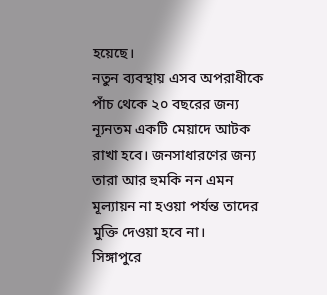হয়েছে।
নতুন ব্যবস্থায় এসব অপরাধীকে পাঁচ থেকে ২০ বছরের জন্য ন্যূনতম একটি মেয়াদে আটক রাখা হবে। জনসাধারণের জন্য তারা আর হুমকি নন এমন মূল্যায়ন না হওয়া পর্যন্ত তাদের মুক্তি দেওয়া হবে না।
সিঙ্গাপুরে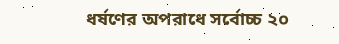ধর্ষণের অপরাধে সর্বোচ্চ ২০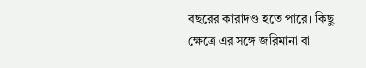বছরের কারাদণ্ড হতে পারে। কিছু ক্ষেত্রে এর সঙ্গে জরিমানা বা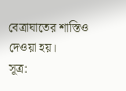বেত্রাঘাতের শাস্তিও দেওয়া হয়।
সূত্র: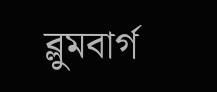ব্লুমবার্গ